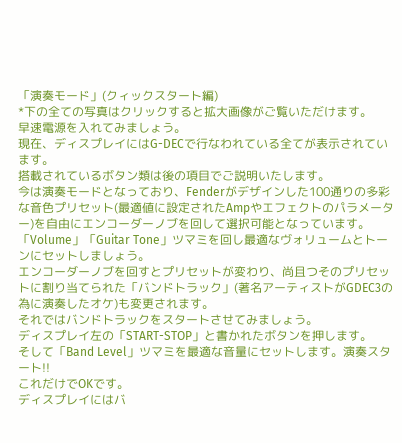「演奏モード」(クィックスタート編)
*下の全ての写真はクリックすると拡大画像がご覧いただけます。
早速電源を入れてみましょう。
現在、ディスプレイにはG-DECで行なわれている全てが表示されています。
搭載されているボタン類は後の項目でご説明いたします。
今は演奏モードとなっており、Fenderがデザインした100通りの多彩な音色プリセット(最適値に設定されたAmpやエフェクトのパラメーター)を自由にエンコーダーノブを回して選択可能となっています。
「Volume」「Guitar Tone」ツマミを回し最適なヴォリュームとトーンにセットしましょう。
エンコーダーノブを回すとプリセットが変わり、尚且つそのプリセットに割り当てられた「バンドトラック」(著名アーティストがGDEC3の為に演奏したオケ)も変更されます。
それではバンドトラックをスタートさせてみましょう。
ディスプレイ左の「START-STOP」と書かれたボタンを押します。
そして「Band Level」ツマミを最適な音量にセットします。演奏スタート!!
これだけでOKです。
ディスプレイにはバ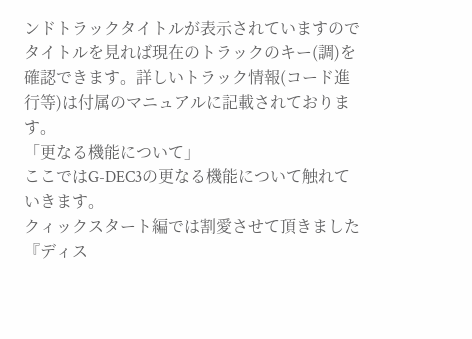ンドトラックタイトルが表示されていますのでタイトルを見れば現在のトラックのキー(調)を確認できます。詳しいトラック情報(コード進行等)は付属のマニュアルに記載されております。
「更なる機能について」
ここではG-DEC3の更なる機能について触れていきます。
クィックスタート編では割愛させて頂きました『ディス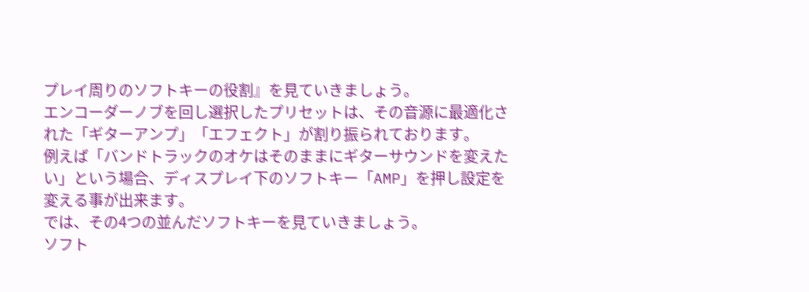プレイ周りのソフトキーの役割』を見ていきましょう。
エンコーダーノブを回し選択したプリセットは、その音源に最適化された「ギターアンプ」「エフェクト」が割り振られております。
例えば「バンドトラックのオケはそのままにギターサウンドを変えたい」という場合、ディスプレイ下のソフトキー「AMP」を押し設定を変える事が出来ます。
では、その4つの並んだソフトキーを見ていきましょう。
ソフト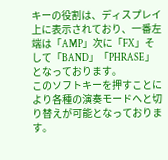キーの役割は、ディスプレイ上に表示されており、一番左端は「AMP」次に「FX」そして「BAND」「PHRASE」となっております。
このソフトキーを押すことにより各種の演奏モードへと切り替えが可能となっております。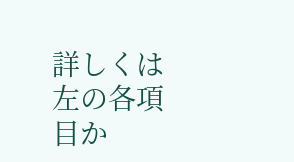詳しくは左の各項目か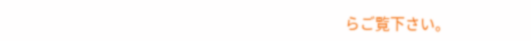らご覧下さい。